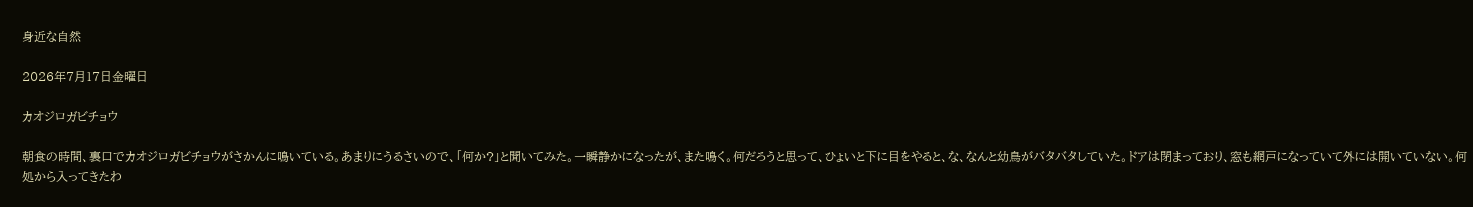身近な自然

2026年7月17日金曜日

カオジロガビチョウ

朝食の時間、裏口でカオジロガビチョウがさかんに鳴いている。あまりにうるさいので、「何か?」と聞いてみた。一瞬静かになったが、また鳴く。何だろうと思って、ひょいと下に目をやると、な、なんと幼鳥がバタバタしていた。ドアは閉まっており、窓も網戸になっていて外には開いていない。何処から入ってきたわ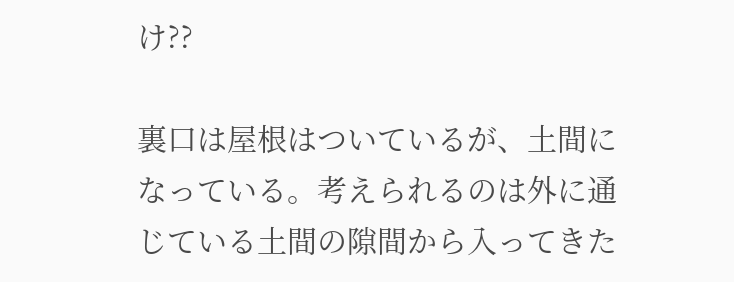け??

裏口は屋根はついているが、土間になっている。考えられるのは外に通じている土間の隙間から入ってきた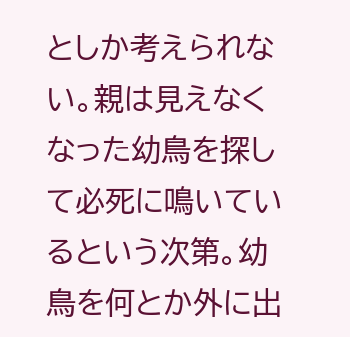としか考えられない。親は見えなくなった幼鳥を探して必死に鳴いているという次第。幼鳥を何とか外に出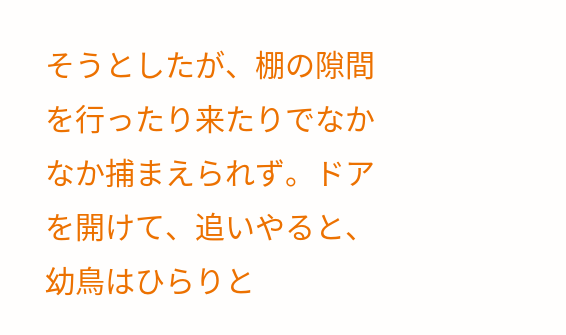そうとしたが、棚の隙間を行ったり来たりでなかなか捕まえられず。ドアを開けて、追いやると、幼鳥はひらりと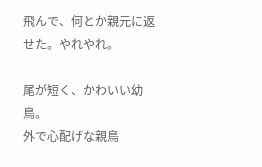飛んで、何とか親元に返せた。やれやれ。

尾が短く、かわいい幼鳥。
外で心配げな親鳥